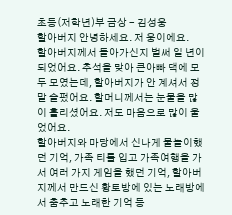초등(저학년)부 금상 - 김성웅
할아버지 안녕하세요. 저 웅이에요.
할아버지께서 돌아가신지 벌써 일 년이 되었어요. 추석을 맞아 큰아빠 댁에 모두 모였는데, 할아버지가 안 계셔서 정말 슬펐어요. 할머니께서는 눈물을 많이 흘리셨어요. 저도 마음으로 많이 울었어요.
할아버지와 마당에서 신나게 물놀이했던 기억, 가족 티를 입고 가족여행을 가서 여러 가지 게임을 했던 기억, 할아버지께서 만드신 황토방에 있는 노래방에서 춤추고 노래한 기억 등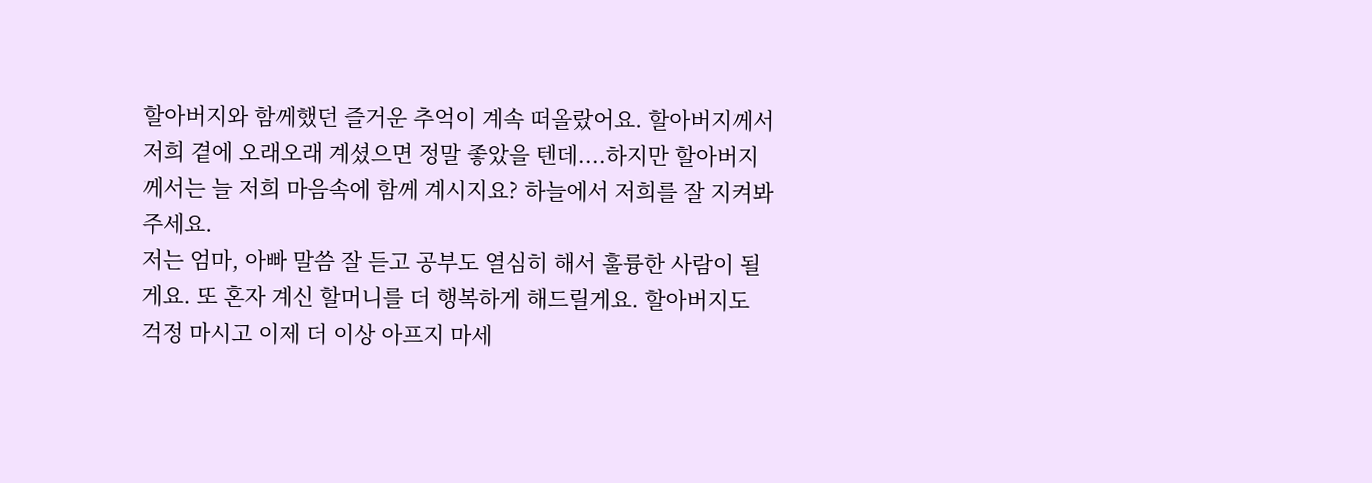할아버지와 함께했던 즐거운 추억이 계속 떠올랐어요. 할아버지께서 저희 곁에 오래오래 계셨으면 정말 좋았을 텐데....하지만 할아버지께서는 늘 저희 마음속에 함께 계시지요? 하늘에서 저희를 잘 지켜봐 주세요.
저는 엄마, 아빠 말씀 잘 듣고 공부도 열심히 해서 훌륭한 사람이 될게요. 또 혼자 계신 할머니를 더 행복하게 해드릴게요. 할아버지도 걱정 마시고 이제 더 이상 아프지 마세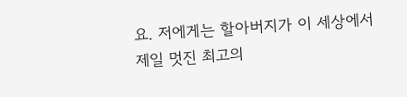요. 저에게는 할아버지가 이 세상에서 제일 멋진 최고의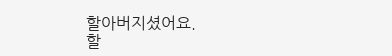할아버지셨어요.
할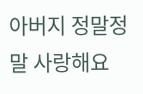아버지 정말정말 사랑해요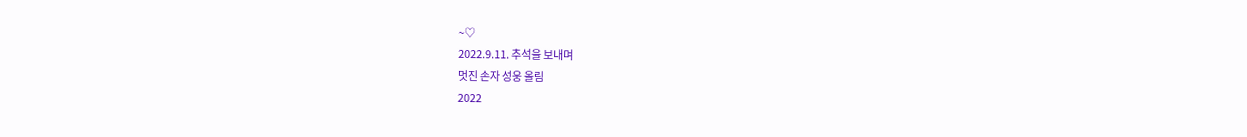~♡
2022.9.11. 추석을 보내며
멋진 손자 성웅 올림
2022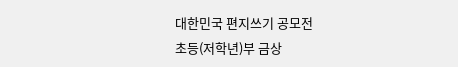대한민국 편지쓰기 공모전
초등(저학년)부 금상